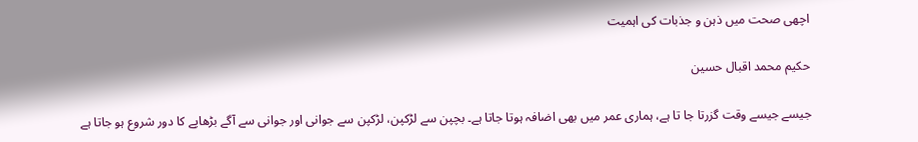اچھی صحت میں ذہن و جذبات کی اہمیت

حکیم محمد اقبال حسین

جیسے جیسے وقت گزرتا جا تا ہے، ہماری عمر میں بھی اضافہ ہوتا جاتا ہے۔ بچپن سے لڑکپن، لڑکپن سے جوانی اور جوانی سے آگے بڑھاپے کا دور شروع ہو جاتا ہے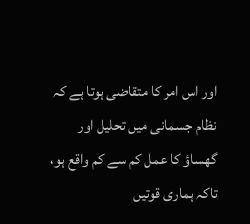اور اس امر کا متقاضی ہوتا ہے کہ نظام جسمانی میں تحلیل اور گھساؤ کا عمل کم سے کم واقع ہو، تاکہ ہماری قوتیں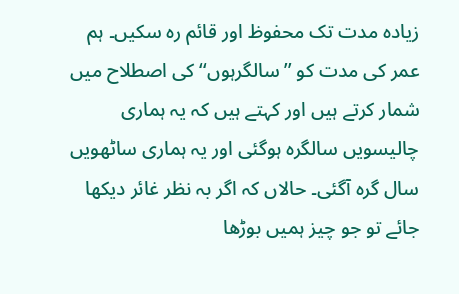زیادہ مدت تک محفوظ اور قائم رہ سکیں۔ ہم عمر کی مدت کو ’’سالگرہوں‘‘ کی اصطلاح میں شمار کرتے ہیں اور کہتے ہیں کہ یہ ہماری چالیسویں سالگرہ ہوگئی اور یہ ہماری ساٹھویں سال گرہ آگئی۔ حالاں کہ اگر بہ نظر غائر دیکھا جائے تو جو چیز ہمیں بوڑھا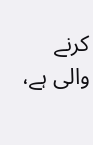کرنے والی ہے،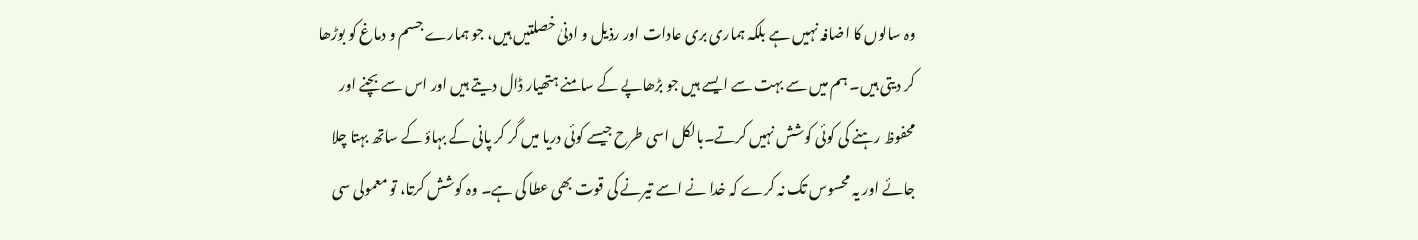وہ سالوں کا اضافہ نہیں ہے بلکہ ہماری بری عادات اور رذیل و ادنیٰ خصلتیں ہیں، جو ہمارے جسم و دماغ کو بوڑھا کر دیتی ہیں۔ ہم میں سے بہت سے ایسے ہیں جو بڑھاپے کے سامنے ہتھیار ڈال دیتے ہیں اور اس سے بچنے اور محفوظ رہنے کی کوئی کوشش نہیں کرتے۔بالکل اسی طرح جیسے کوئی دریا میں گر کر پانی کے بہاؤ کے ساتھ بہتا چلا جائے اور یہ محسوس تک نہ کرے کہ خدا نے اسے تیرنے کی قوت بھی عطا کی ہے۔ وہ کوشش کرتا، تو معمولی سی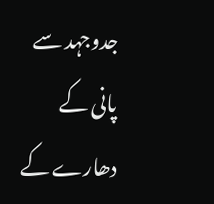جدوجہد سے پانی کے دھارے کے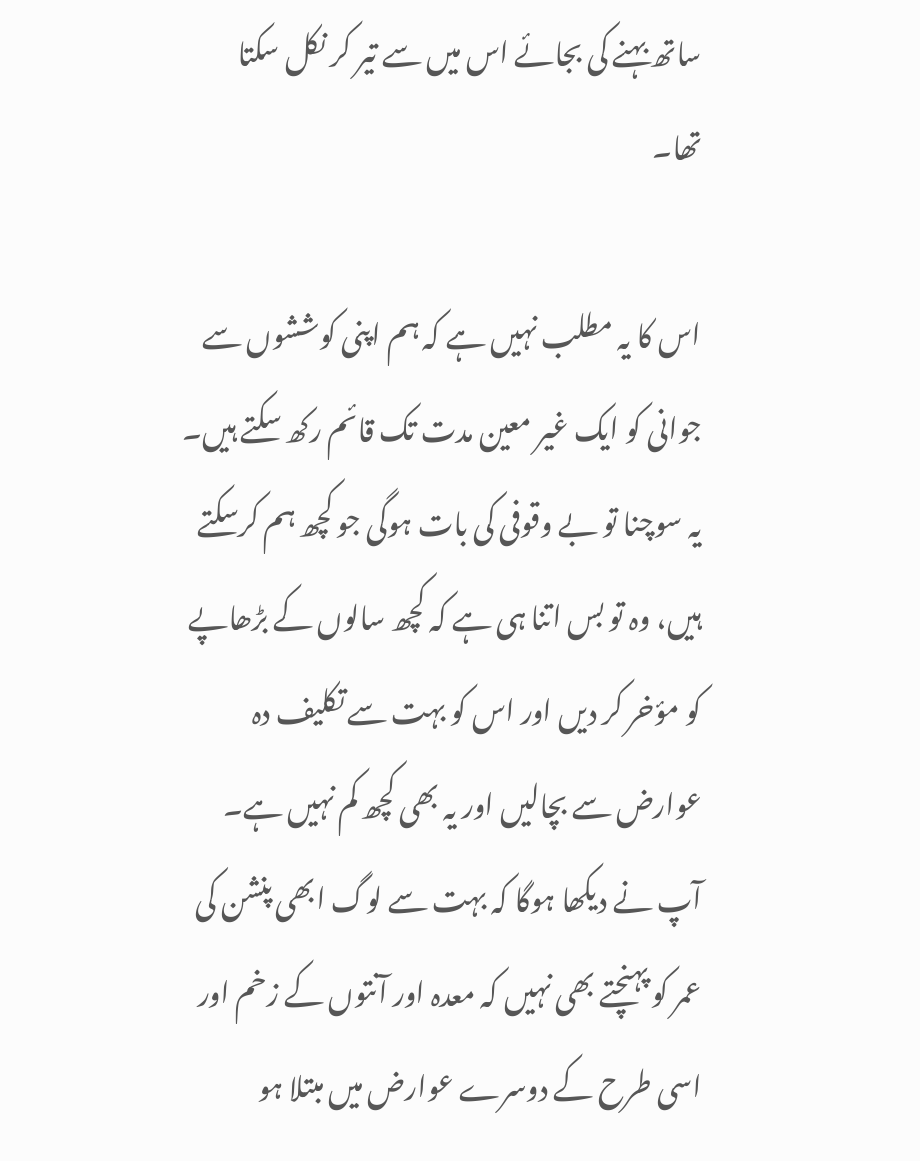ساتھ بہنے کی بجائے اس میں سے تیر کر نکل سکتا تھا۔

اس کا یہ مطلب نہیں ہے کہ ہم اپنی کوششوں سے جوانی کو ایک غیر معین مدت تک قائم رکھ سکتے ہیں۔ یہ سوچنا تو بے وقوفی کی بات ہوگی جو کچھ ہم کرسکتے ہیں، وہ تو بس اتنا ہی ہے کہ کچھ سالوں کے بڑھاپے کو مؤخر کر دیں اور اس کو بہت سے تکلیف دہ عوارض سے بچالیں اور یہ بھی کچھ کم نہیں ہے۔ آپ نے دیکھا ہوگا کہ بہت سے لوگ ابھی پنشن کی عمر کو پہنچتے بھی نہیں کہ معدہ اور آنتوں کے زخم اور اسی طرح کے دوسرے عوارض میں مبتلا ہو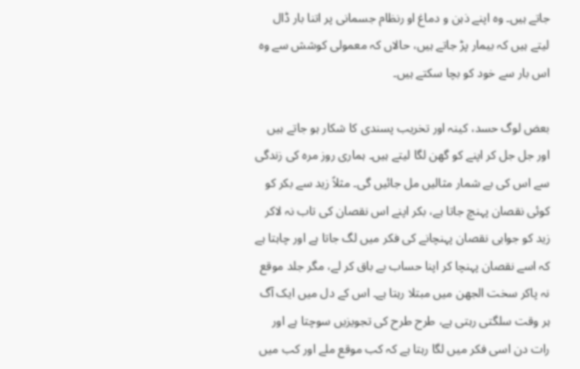جاتے ہیں۔ وہ اپنے ذہن و دماغ او رنظام جسمانی پر اتنا بار ڈال لیتے ہیں کہ بیمار پڑ جاتے ہیں، حالاں کہ معمولی کوشش سے وہ اس بار سے خود کو بچا سکتے ہیں۔

بعض لوگ حسد، کینہ اور تخریب پسندی کا شکار ہو جاتے ہیں اور جل جل کر اپنے کو گھن لگا لیتے ہیں۔ ہماری روز مرہ کی زندگی سے اس کی بے شمار مثالیں مل جائیں گی۔ مثلاً زید سے بکر کو کوئی نقصان پہنچ جاتا ہے، بکر اپنے اس نقصان کی تاب نہ لاکر زید کو جوابی نقصان پہنچانے کی فکر میں لگ جاتا ہے اور چاہتا ہے کہ اسے نقصان پہنچا کر اپنا حساب بے باق کر لے، مگر جلد موقع نہ پاکر سخت الجھن میں مبتلا رہتا ہے۔ اس کے دل میں ایک آگ ہر وقت سلگتی رہتی ہے، طرح طرح کی تجویزیں سوچتا ہے اور رات دن اسی فکر میں لگا رہتا ہے کہ کب موقع ملے اور کب میں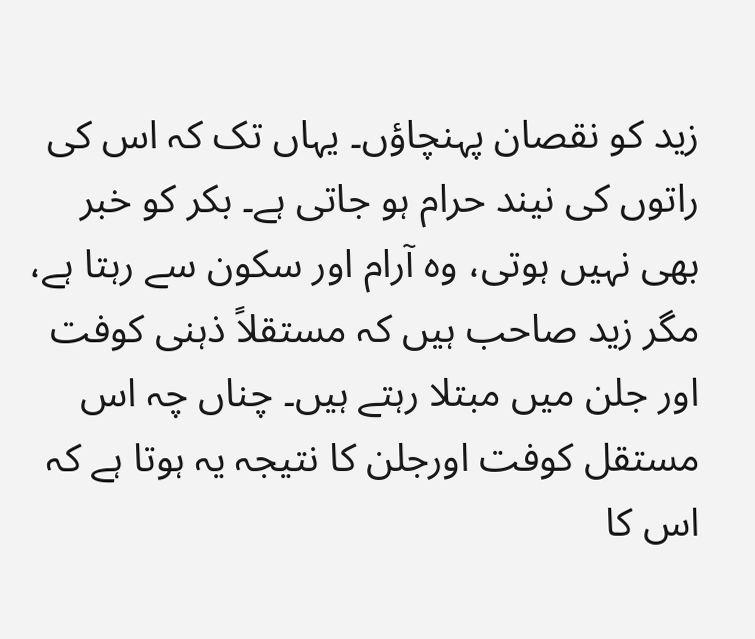زید کو نقصان پہنچاؤں۔ یہاں تک کہ اس کی راتوں کی نیند حرام ہو جاتی ہے۔ بکر کو خبر بھی نہیں ہوتی، وہ آرام اور سکون سے رہتا ہے، مگر زید صاحب ہیں کہ مستقلاً ذہنی کوفت اور جلن میں مبتلا رہتے ہیں۔ چناں چہ اس مستقل کوفت اورجلن کا نتیجہ یہ ہوتا ہے کہ اس کا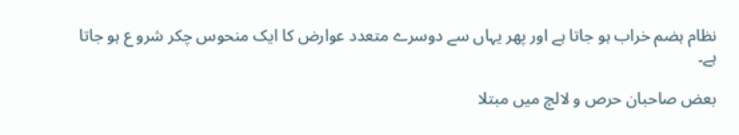نظام ہضم خراب ہو جاتا ہے اور پھر یہاں سے دوسرے متعدد عوارض کا ایک منحوس چکر شرو ع ہو جاتا ہے۔

بعض صاحبان حرص و لالچ میں مبتلا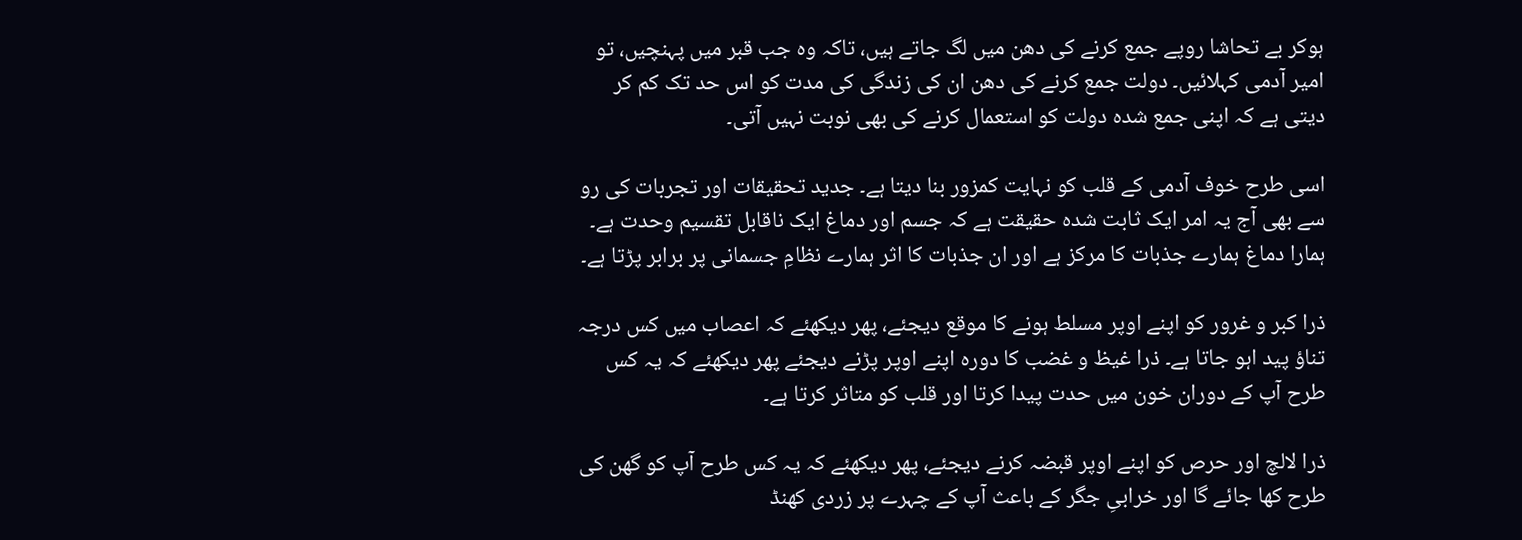ہوکر بے تحاشا روپے جمع کرنے کی دھن میں لگ جاتے ہیں، تاکہ وہ جب قبر میں پہنچیں، تو امیر آدمی کہلائیں۔ دولت جمع کرنے کی دھن ان کی زندگی کی مدت کو اس حد تک کم کر دیتی ہے کہ اپنی جمع شدہ دولت کو استعمال کرنے کی بھی نوبت نہیں آتی۔

اسی طرح خوف آدمی کے قلب کو نہایت کمزور بنا دیتا ہے۔ جدید تحقیقات اور تجربات کی رو سے بھی آج یہ امر ایک ثابت شدہ حقیقت ہے کہ جسم اور دماغ ایک ناقابل تقسیم وحدت ہے۔ ہمارا دماغ ہمارے جذبات کا مرکز ہے اور ان جذبات کا اثر ہمارے نظامِ جسمانی پر برابر پڑتا ہے۔

ذرا کبر و غرور کو اپنے اوپر مسلط ہونے کا موقع دیجئے، پھر دیکھئے کہ اعصاب میں کس درجہ تناؤ پید اہو جاتا ہے۔ ذرا غیظ و غضب کا دورہ اپنے اوپر پڑنے دیجئے پھر دیکھئے کہ یہ کس طرح آپ کے دوران خون میں حدت پیدا کرتا اور قلب کو متاثر کرتا ہے۔

ذرا لالچ اور حرص کو اپنے اوپر قبضہ کرنے دیجئے، پھر دیکھئے کہ یہ کس طرح آپ کو گھن کی طرح کھا جائے گا اور خرابیِ جگر کے باعث آپ کے چہرے پر زردی کھنڈ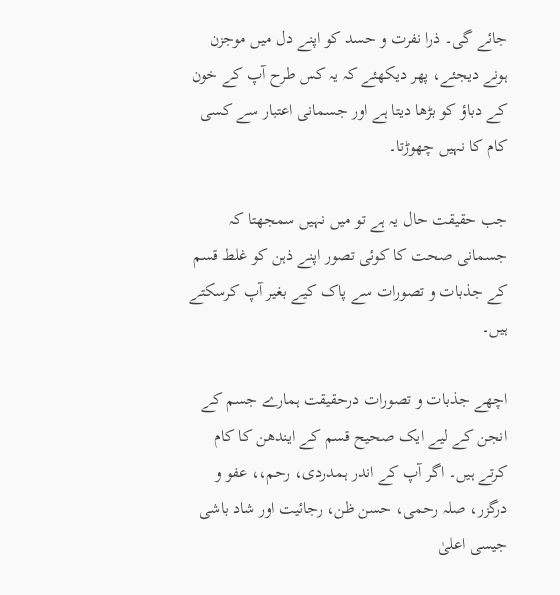جائے گی۔ ذرا نفرت و حسد کو اپنے دل میں موجزن ہونے دیجئے، پھر دیکھئے کہ یہ کس طرح آپ کے خون کے دباؤ کو بڑھا دیتا ہے اور جسمانی اعتبار سے کسی کام کا نہیں چھوڑتا۔

جب حقیقت حال یہ ہے تو میں نہیں سمجھتا کہ جسمانی صحت کا کوئی تصور اپنے ذہن کو غلط قسم کے جذبات و تصورات سے پاک کیے بغیر آپ کرسکتے ہیں۔

اچھے جذبات و تصورات درحقیقت ہمارے جسم کے انجن کے لیے ایک صحیح قسم کے ایندھن کا کام کرتے ہیں۔ اگر آپ کے اندر ہمدردی، رحم،، عفو و درگزر، صلہ رحمی، حسن ظن، رجائیت اور شاد باشی جیسی اعلیٰ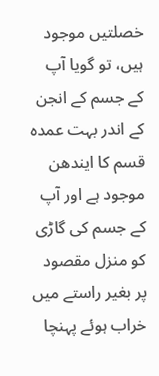خصلتیں موجود ہیں، تو گویا آپ کے جسم کے انجن کے اندر بہت عمدہ قسم کا ایندھن موجود ہے اور آپ کے جسم کی گاڑی کو منزل مقصود پر بغیر راستے میں خراب ہوئے پہنچا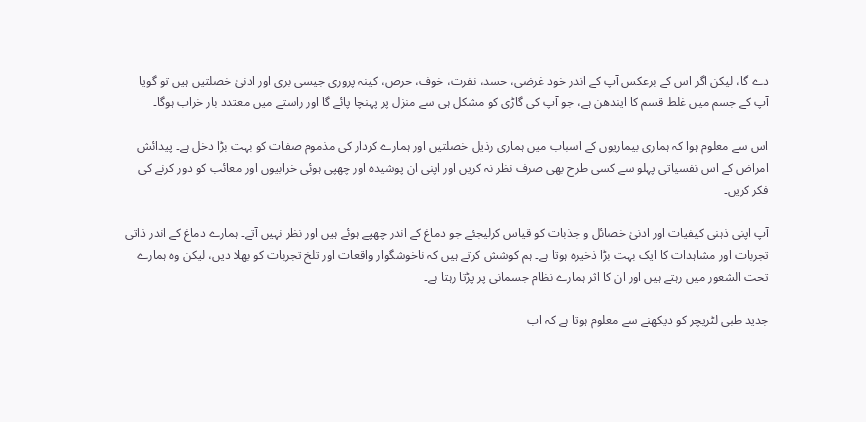دے گا، لیکن اگر اس کے برعکس آپ کے اندر خود غرضی، حسد، نفرت، خوف، حرص، کینہ پروری جیسی بری اور ادنیٰ خصلتیں ہیں تو گویا آپ کے جسم میں غلط قسم کا ایندھن ہے، جو آپ کی گاڑی کو مشکل ہی سے منزل پر پہنچا پائے گا اور راستے میں معتدد بار خراب ہوگا۔

اس سے معلوم ہوا کہ ہماری بیماریوں کے اسباب میں ہماری رذیل خصلتیں اور ہمارے کردار کی مذموم صفات کو بہت بڑا دخل ہے۔ پیدائش امراض کے اس نفسیاتی پہلو سے کسی طرح بھی صرف نظر نہ کریں اور اپنی ان پوشیدہ اور چھپی ہوئی خرابیوں اور معائب کو دور کرنے کی فکر کریں۔

آپ اپنی ذہنی کیفیات اور ادنیٰ خصائل و جذبات کو قیاس کرلیجئے جو دماغ کے اندر چھپے ہوئے ہیں اور نظر نہیں آتے۔ ہمارے دماغ کے اندر ذاتی تجربات اور مشاہدات کا ایک بہت بڑا ذخیرہ ہوتا ہے۔ ہم کوشش کرتے ہیں کہ ناخوشگوار واقعات اور تلخ تجربات کو بھلا دیں، لیکن وہ ہمارے تحت الشعور میں رہتے ہیں اور ان کا اثر ہمارے نظام جسمانی پر پڑتا رہتا ہے۔

جدید طبی لٹریچر کو دیکھنے سے معلوم ہوتا ہے کہ اب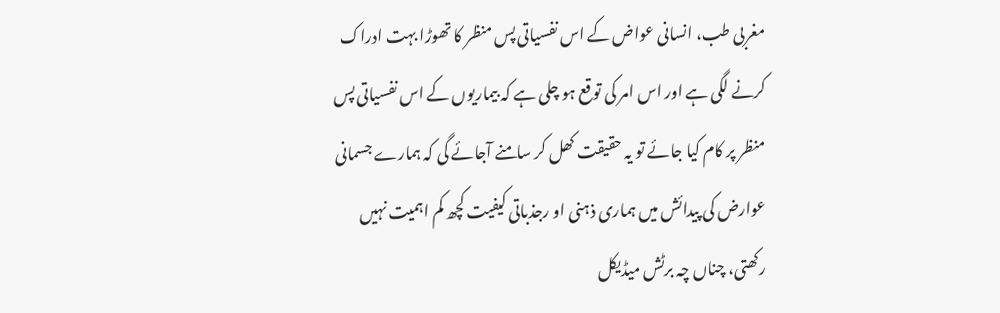مغربی طب، انسانی عواض کے اس نفسیاتی پس منظر کا تھوڑا بہت ادراک کرنے لگی ہے اور اس امر کی توقع ہو چلی ہے کہ بیماریوں کے اس نفسیاتی پس منظر پر کام کیا جائے تو یہ حقیقت کھل کر سامنے آجائے گی کہ ہمارے جسمانی عوارض کی پیدائش میں ہماری ذہنی او رجذباتی کیفیت کچھ کم اہمیت نہیں رکھتی، چناں چہ برٹش میڈیکل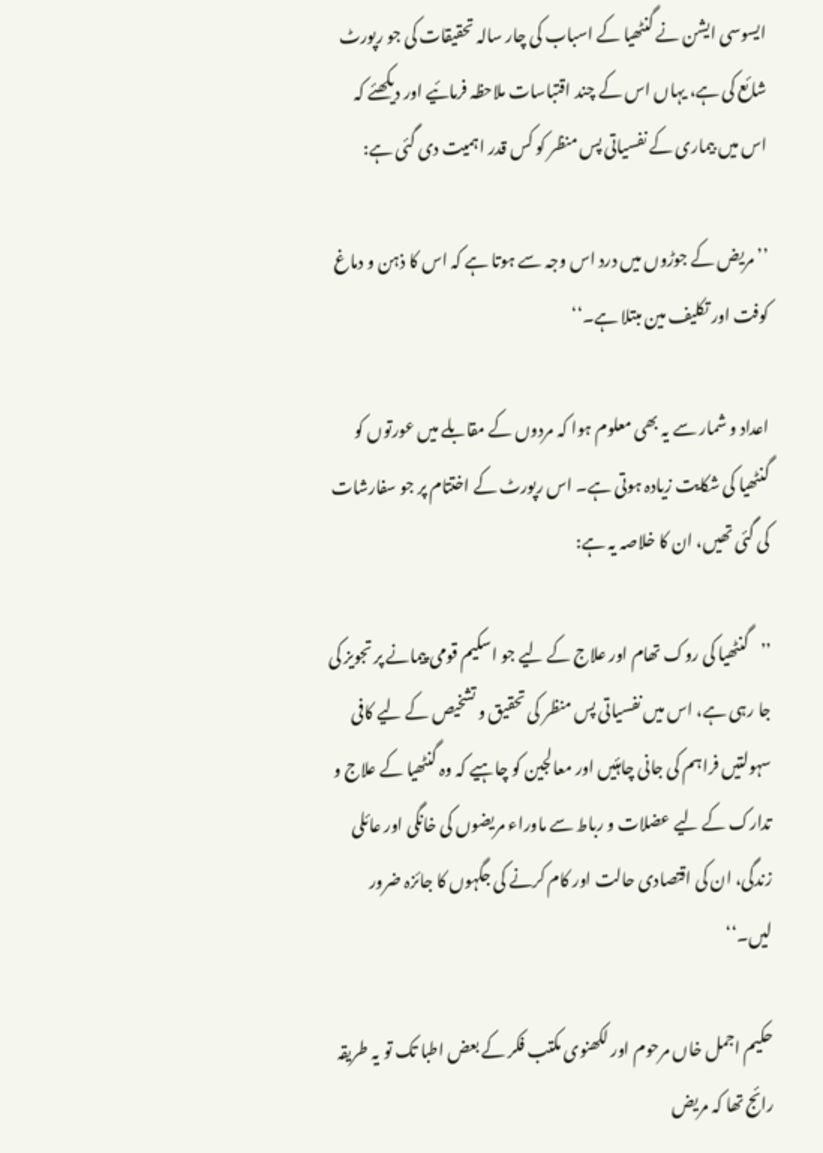ایسوسی ایشن نے گنٹھیا کے اسباب کی چار سالہ تحقیقات کی جو رپورٹ شائع کی ہے، یہاں اس کے چند اقتباسات ملاحظہ فرمائیے اور دیکھئے کہ اس میں بیماری کے نفسیاتی پس منظر کو کس قدر اہمیت دی گئی ہے:

’’مریض کے جوڑوں میں درد اس وجہ سے ہوتا ہے کہ اس کا ذہن و دماغ کوفت اور تکلیف مین مبتلا ہے۔‘‘

اعداد و شمار سے یہ بھی معلوم ہوا کہ مردوں کے مقابلے میں عورتوں کو گنٹھیا کی شکایت زیادہ ہوتی ہے۔ اس رپورٹ کے اختتام پر جو سفارشات کی گئی تھیں، ان کا خلاصہ یہ ہے:

’’گنٹھیا کی روک تھام اور علاج کے لیے جو اسکیم قومی پیمانے پر تجویز کی جا رہی ہے، اس میں نفسیاتی پس منظر کی تحقیق و تشخیص کے لیے کافی سہولتیں فراہم کی جانی چاہئیں اور معالجین کو چاہیے کہ وہ گنٹھیا کے علاج و تدارک کے لیے عضلات و رباط سے ماوراء مریضوں کی خانگی اور عائلی زندگی، ان کی اقتصادی حالت اور کام کرنے کی جگہوں کا جائزہ ضرور لیں۔‘‘

حکیم اجمل خاں مرحوم اور لکھنوی مکتب فکر کے بعض اطبا تک تو یہ طریقہ رائج تھا کہ مریض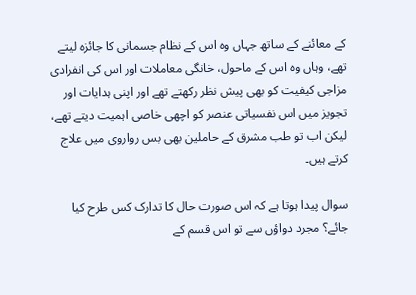کے معائنے کے ساتھ جہاں وہ اس کے نظام جسمانی کا جائزہ لیتے تھے، وہاں وہ اس کے ماحول، خانگی معاملات اور اس کی انفرادی مزاجی کیفیت کو بھی پیش نظر رکھتے تھے اور اپنی ہدایات اور تجویز میں اس نفسیاتی عنصر کو اچھی خاصی اہمیت دیتے تھے، لیکن اب تو طب مشرق کے حاملین بھی بس رواروی میں علاج کرتے ہیں۔

سوال پیدا ہوتا ہے کہ اس صورت حال کا تدارک کس طرح کیا جائے؟ مجرد دواؤں سے تو اس قسم کے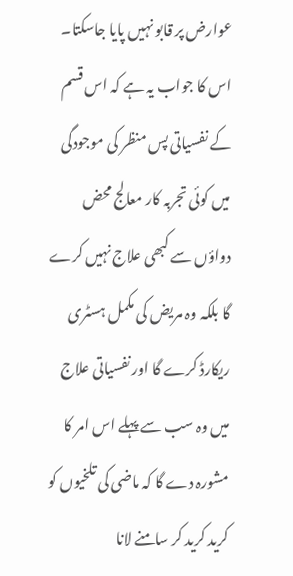عوارض پر قابو نہیں پایا جاسکتا۔ اس کا جواب یہ ہے کہ اس قسم کے نفسیاتی پس منظر کی موجودگی میں کوئی تجربہ کار معالج محض دواؤں سے کبھی علاج نہیں کرے گا بلکہ وہ مریض کی مکمل ہسٹری ریکارڈ کرے گا اور نفسیاتی علاج میں وہ سب سے پہلے اس امر کا مشورہ دے گا کہ ماضی کی تلخیوں کو کرید کرید کر سامنے لانا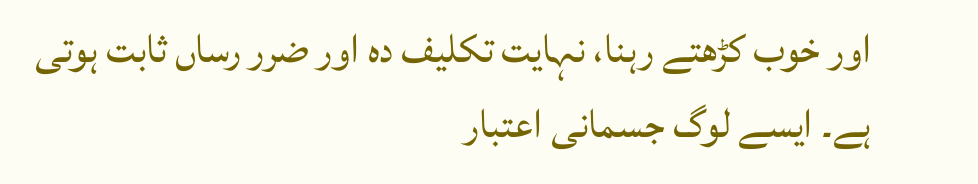اور خوب کڑھتے رہنا، نہایت تکلیف دہ اور ضرر رساں ثابت ہوتی ہے۔ ایسے لوگ جسمانی اعتبار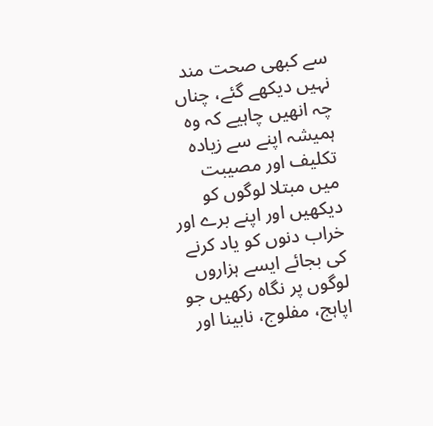سے کبھی صحت مند نہیں دیکھے گئے، چناں چہ انھیں چاہیے کہ وہ ہمیشہ اپنے سے زیادہ تکلیف اور مصیبت میں مبتلا لوگوں کو دیکھیں اور اپنے برے اور خراب دنوں کو یاد کرنے کی بجائے ایسے ہزاروں لوگوں پر نگاہ رکھیں جو اپاہج، مفلوج، نابینا اور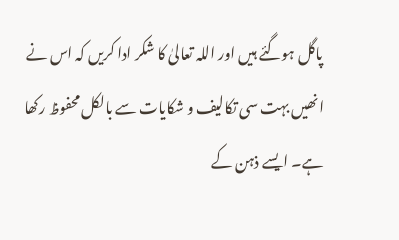پاگل ہوگئے ہیں اور اللہ تعالیٰ کا شکر ادا کریں کہ اس نے انھیں بہت سی تکالیف و شکایات سے بالکل محفوظ رکھا ہے۔ ایسے ذہن کے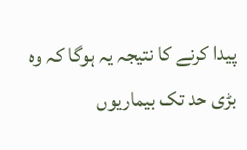پیدا کرنے کا نتیجہ یہ ہوگا کہ وہ بڑی حد تک بیماریوں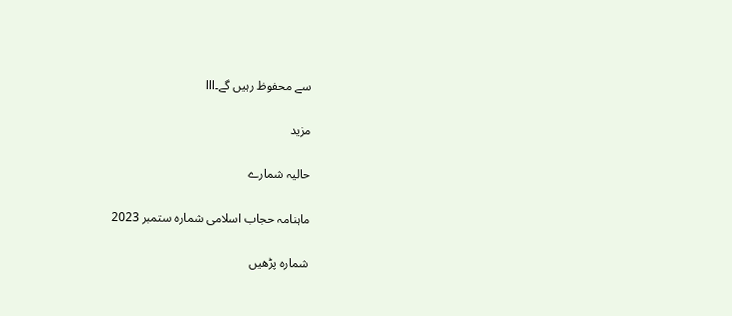سے محفوظ رہیں گے۔lll

مزید

حالیہ شمارے

ماہنامہ حجاب اسلامی شمارہ ستمبر 2023

شمارہ پڑھیں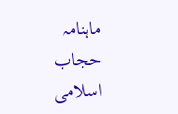ماہنامہ حجاب اسلامی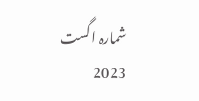شمارہ اگست 2023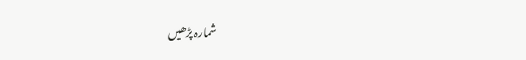شمارہ پڑھیں